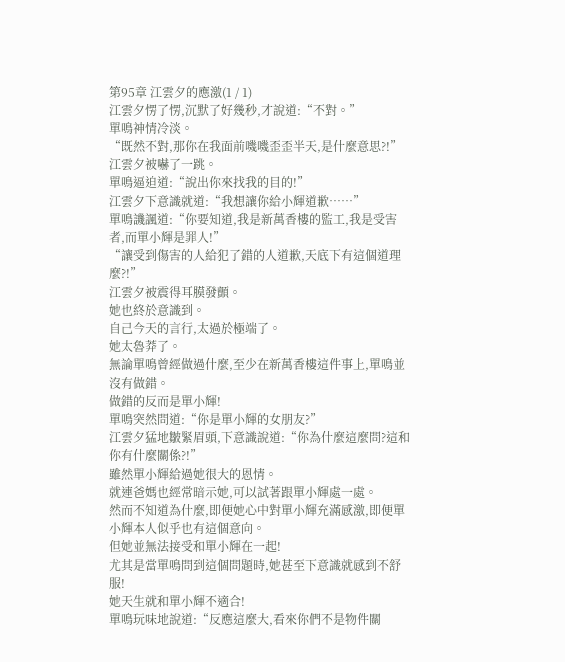第95章 江雲夕的應激(1 / 1)
江雲夕愣了愣,沉默了好幾秒,才說道:“不對。”
單鳴神情冷淡。
“既然不對,那你在我面前嘰嘰歪歪半天,是什麼意思?!”
江雲夕被嚇了一跳。
單鳴逼迫道:“說出你來找我的目的!”
江雲夕下意識就道:“我想讓你給小輝道歉……”
單鳴譏諷道:“你要知道,我是新萬香樓的監工,我是受害者,而單小輝是罪人!”
“讓受到傷害的人給犯了錯的人道歉,天底下有這個道理麼?!”
江雲夕被震得耳膜發顫。
她也終於意識到。
自己今天的言行,太過於極端了。
她太魯莽了。
無論單鳴曾經做過什麼,至少在新萬香樓這件事上,單鳴並沒有做錯。
做錯的反而是單小輝!
單鳴突然問道:“你是單小輝的女朋友?”
江雲夕猛地皺緊眉頭,下意識說道:“你為什麼這麼問?這和你有什麼關係?!”
雖然單小輝給過她很大的恩情。
就連爸媽也經常暗示她,可以試著跟單小輝處一處。
然而不知道為什麼,即便她心中對單小輝充滿感激,即便單小輝本人似乎也有這個意向。
但她並無法接受和單小輝在一起!
尤其是當單鳴問到這個問題時,她甚至下意識就感到不舒服!
她天生就和單小輝不適合!
單鳴玩味地說道:“反應這麼大,看來你們不是物件關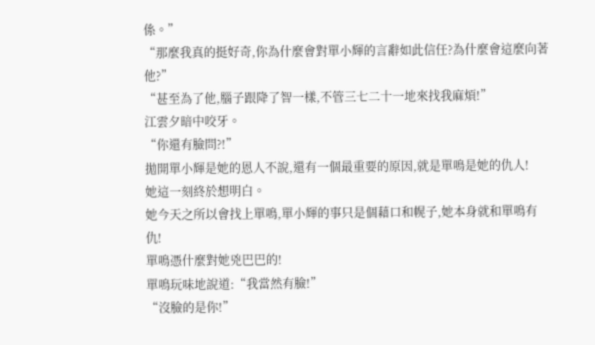係。”
“那麼我真的挺好奇,你為什麼會對單小輝的言辭如此信任?為什麼會這麼向著他?”
“甚至為了他,腦子跟降了智一樣,不管三七二十一地來找我麻煩!”
江雲夕暗中咬牙。
“你還有臉問?!”
拋開單小輝是她的恩人不說,還有一個最重要的原因,就是單鳴是她的仇人!
她這一刻終於想明白。
她今天之所以會找上單鳴,單小輝的事只是個藉口和幌子,她本身就和單鳴有仇!
單鳴憑什麼對她兇巴巴的!
單鳴玩味地說道:“我當然有臉!”
“沒臉的是你!”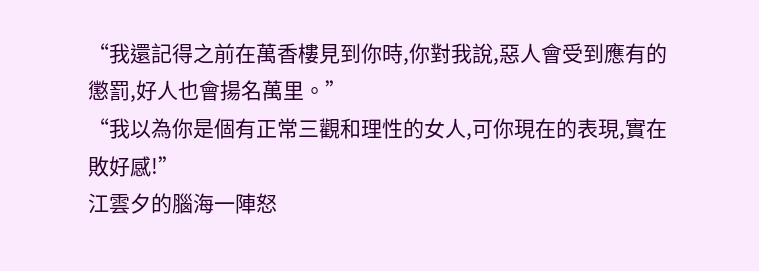“我還記得之前在萬香樓見到你時,你對我說,惡人會受到應有的懲罰,好人也會揚名萬里。”
“我以為你是個有正常三觀和理性的女人,可你現在的表現,實在敗好感!”
江雲夕的腦海一陣怒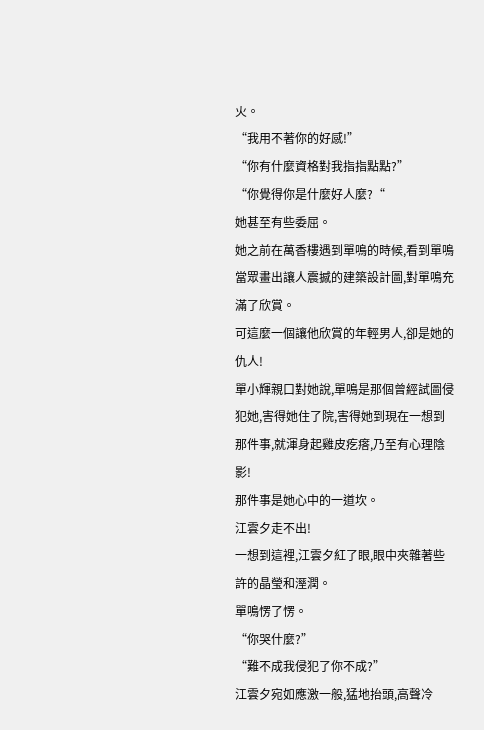火。
“我用不著你的好感!”
“你有什麼資格對我指指點點?”
“你覺得你是什麼好人麼?“
她甚至有些委屈。
她之前在萬香樓遇到單鳴的時候,看到單鳴當眾畫出讓人震撼的建築設計圖,對單鳴充滿了欣賞。
可這麼一個讓他欣賞的年輕男人,卻是她的仇人!
單小輝親口對她說,單鳴是那個曾經試圖侵犯她,害得她住了院,害得她到現在一想到那件事,就渾身起雞皮疙瘩,乃至有心理陰影!
那件事是她心中的一道坎。
江雲夕走不出!
一想到這裡,江雲夕紅了眼,眼中夾雜著些許的晶瑩和溼潤。
單鳴愣了愣。
“你哭什麼?”
“難不成我侵犯了你不成?”
江雲夕宛如應激一般,猛地抬頭,高聲冷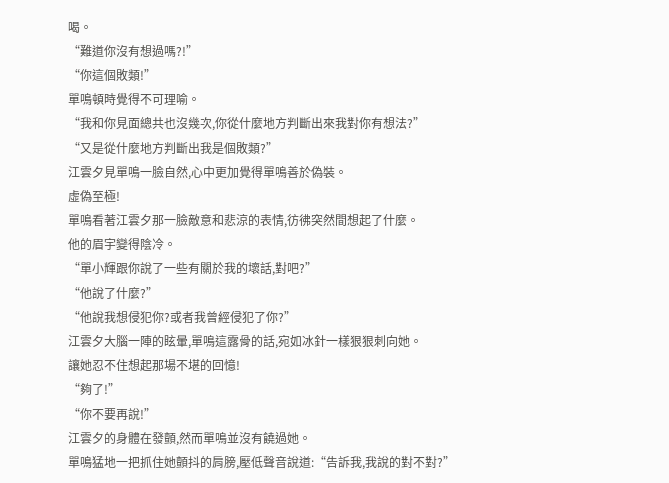喝。
“難道你沒有想過嗎?!”
“你這個敗類!”
單鳴頓時覺得不可理喻。
“我和你見面總共也沒幾次,你從什麼地方判斷出來我對你有想法?”
“又是從什麼地方判斷出我是個敗類?”
江雲夕見單鳴一臉自然,心中更加覺得單鳴善於偽裝。
虛偽至極!
單鳴看著江雲夕那一臉敵意和悲涼的表情,彷彿突然間想起了什麼。
他的眉宇變得陰冷。
“單小輝跟你說了一些有關於我的壞話,對吧?”
“他說了什麼?”
“他說我想侵犯你?或者我曾經侵犯了你?”
江雲夕大腦一陣的眩暈,單鳴這露骨的話,宛如冰針一樣狠狠刺向她。
讓她忍不住想起那場不堪的回憶!
“夠了!”
“你不要再說!”
江雲夕的身體在發顫,然而單鳴並沒有饒過她。
單鳴猛地一把抓住她顫抖的肩膀,壓低聲音說道:“告訴我,我說的對不對?”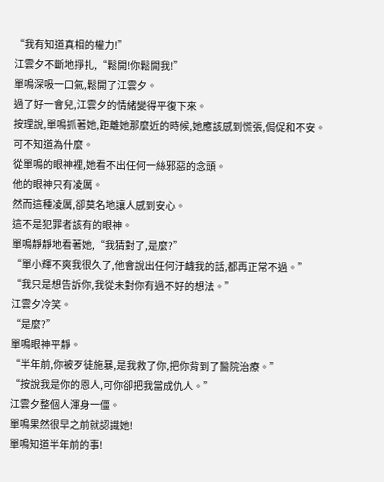“我有知道真相的權力!”
江雲夕不斷地掙扎,“鬆開!你鬆開我!”
單鳴深吸一口氣,鬆開了江雲夕。
過了好一會兒,江雲夕的情緒變得平復下來。
按理說,單鳴抓著她,距離她那麼近的時候,她應該感到慌張,侷促和不安。
可不知道為什麼。
從單鳴的眼神裡,她看不出任何一絲邪惡的念頭。
他的眼神只有凌厲。
然而這種凌厲,卻莫名地讓人感到安心。
這不是犯罪者該有的眼神。
單鳴靜靜地看著她,“我猜對了,是麼?”
“單小輝不爽我很久了,他會說出任何汙衊我的話,都再正常不過。”
“我只是想告訴你,我從未對你有過不好的想法。”
江雲夕冷笑。
“是麼?”
單鳴眼神平靜。
“半年前,你被歹徒施暴,是我救了你,把你背到了醫院治療。”
“按說我是你的恩人,可你卻把我當成仇人。”
江雲夕整個人渾身一僵。
單鳴果然很早之前就認識她!
單鳴知道半年前的事!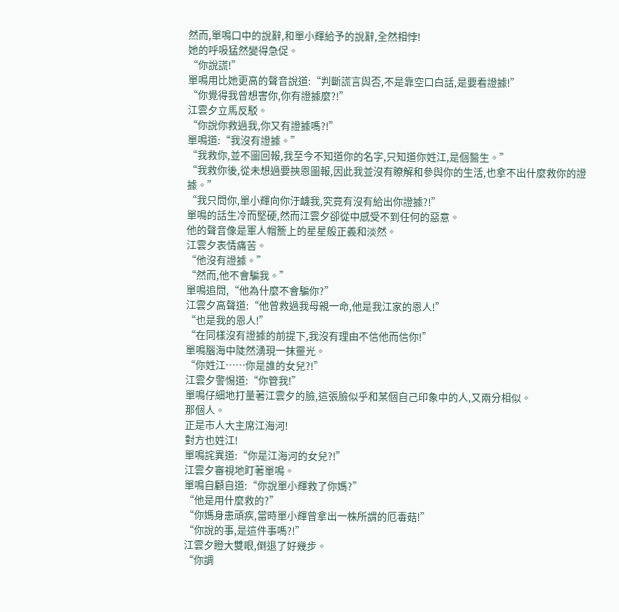然而,單鳴口中的說辭,和單小輝給予的說辭,全然相悖!
她的呼吸猛然變得急促。
“你說謊!”
單鳴用比她更高的聲音說道:“判斷謊言與否,不是靠空口白話,是要看證據!”
“你覺得我曾想害你,你有證據麼?!”
江雲夕立馬反駁。
“你說你救過我,你又有證據嗎?!”
單鳴道:“我沒有證據。”
“我救你,並不圖回報,我至今不知道你的名字,只知道你姓江,是個醫生。”
“我救你後,從未想過要挾恩圖報,因此我並沒有瞭解和參與你的生活,也拿不出什麼救你的證據。”
“我只問你,單小輝向你汙衊我,究竟有沒有給出你證據?!”
單鳴的話生冷而堅硬,然而江雲夕卻從中感受不到任何的惡意。
他的聲音像是軍人帽簷上的星星般正義和淡然。
江雲夕表情痛苦。
“他沒有證據。”
“然而,他不會騙我。”
單鳴追問,“他為什麼不會騙你?”
江雲夕高聲道:“他曾救過我母親一命,他是我江家的恩人!”
“也是我的恩人!”
“在同樣沒有證據的前提下,我沒有理由不信他而信你!”
單鳴腦海中陡然湧現一抹靈光。
“你姓江……你是誰的女兒?!”
江雲夕警惕道:“你管我!”
單鳴仔細地打量著江雲夕的臉,這張臉似乎和某個自己印象中的人,又兩分相似。
那個人。
正是市人大主席江海河!
對方也姓江!
單鳴詫異道:“你是江海河的女兒?!”
江雲夕審視地盯著單鳴。
單鳴自顧自道:“你說單小輝救了你媽?”
“他是用什麼救的?”
“你媽身患頑疾,當時單小輝曾拿出一株所謂的厄毒菇!”
“你說的事,是這件事嗎?!”
江雲夕瞪大雙眼,倒退了好幾步。
“你調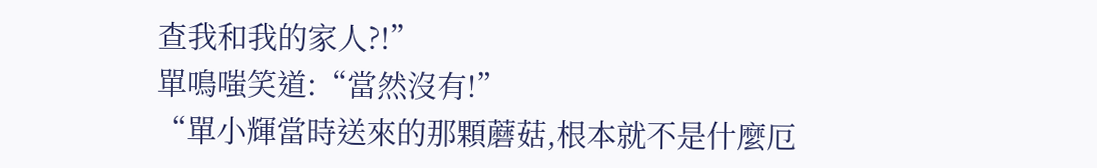查我和我的家人?!”
單鳴嗤笑道:“當然沒有!”
“單小輝當時送來的那顆蘑菇,根本就不是什麼厄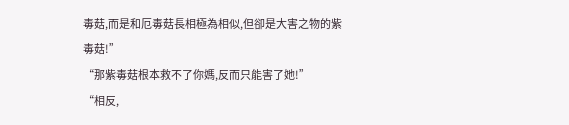毒菇,而是和厄毒菇長相極為相似,但卻是大害之物的紫毒菇!”
“那紫毒菇根本救不了你媽,反而只能害了她!”
“相反,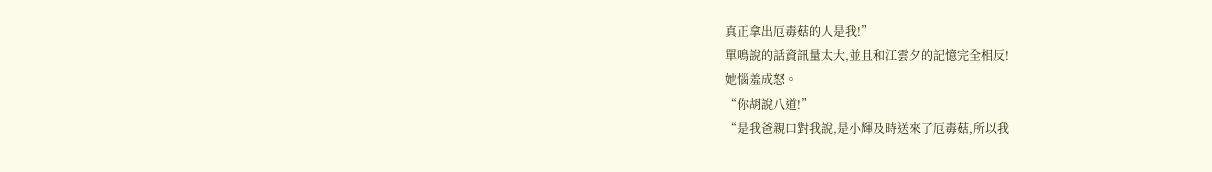真正拿出厄毒菇的人是我!”
單鳴說的話資訊量太大,並且和江雲夕的記憶完全相反!
她惱羞成怒。
“你胡說八道!”
“是我爸親口對我說,是小輝及時送來了厄毒菇,所以我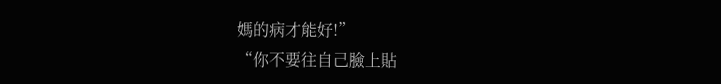媽的病才能好!”
“你不要往自己臉上貼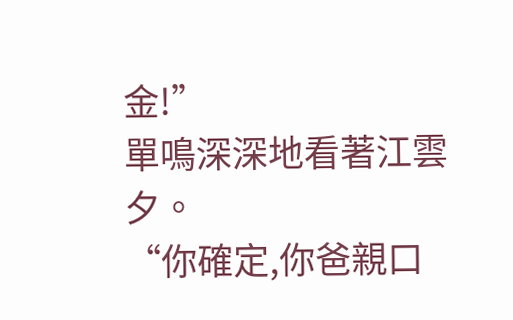金!”
單鳴深深地看著江雲夕。
“你確定,你爸親口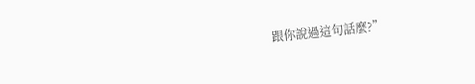跟你說過這句話麼?”